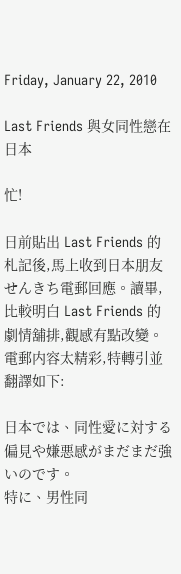Friday, January 22, 2010

Last Friends 與女同性戀在日本

忙!

日前貼出 Last Friends 的札記後,馬上收到日本朋友せんきち電郵回應。讀畢,比較明白 Last Friends 的劇情舖排,觀感有點改變。電郵内容太精彩,特轉引並翻譯如下:

日本では、同性愛に対する偏見や嫌悪感がまだまだ強いのです。
特に、男性同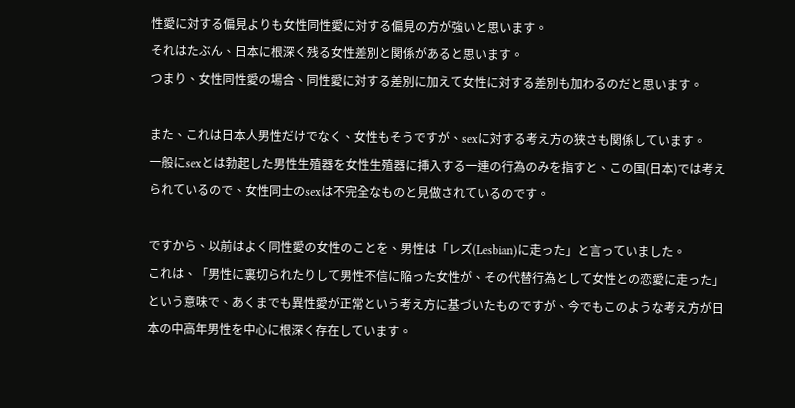性愛に対する偏見よりも女性同性愛に対する偏見の方が強いと思います。
それはたぶん、日本に根深く残る女性差別と関係があると思います。
つまり、女性同性愛の場合、同性愛に対する差別に加えて女性に対する差別も加わるのだと思います。

また、これは日本人男性だけでなく、女性もそうですが、sexに対する考え方の狭さも関係しています。
一般にsexとは勃起した男性生殖器を女性生殖器に挿入する一連の行為のみを指すと、この国(日本)では考えられているので、女性同士のsexは不完全なものと見做されているのです。

ですから、以前はよく同性愛の女性のことを、男性は「レズ(Lesbian)に走った」と言っていました。
これは、「男性に裏切られたりして男性不信に陥った女性が、その代替行為として女性との恋愛に走った」という意味で、あくまでも異性愛が正常という考え方に基づいたものですが、今でもこのような考え方が日本の中高年男性を中心に根深く存在しています。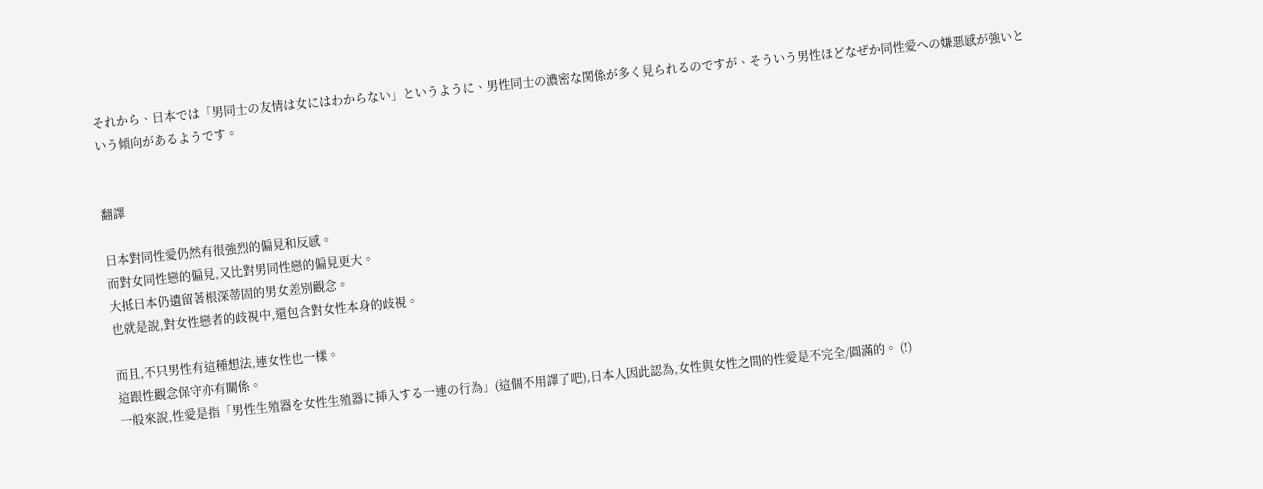それから、日本では「男同士の友情は女にはわからない」というように、男性同士の濃密な関係が多く見られるのですが、そういう男性ほどなぜか同性愛への嫌悪感が強いという傾向があるようです。


翻譯

日本對同性愛仍然有很強烈的偏見和反感。
而對女同性戀的偏見,又比對男同性戀的偏見更大。
大抵日本仍遺留著根深蒂固的男女差別觀念。
也就是說,對女性戀者的歧視中,還包含對女性本身的歧視。

而且,不只男性有這種想法,連女性也一樣。
這跟性觀念保守亦有關係。
一般來說,性愛是指「男性生殖器を女性生殖器に挿入する一連の行為」(這個不用譯了吧),日本人因此認為,女性與女性之間的性愛是不完全/圓滿的。 (!)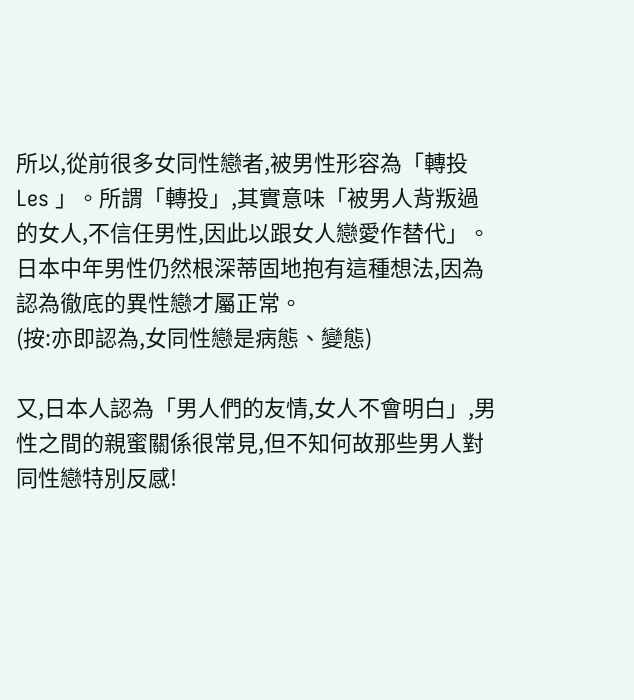所以,從前很多女同性戀者,被男性形容為「轉投 Les 」。所謂「轉投」,其實意味「被男人背叛過的女人,不信任男性,因此以跟女人戀愛作替代」。日本中年男性仍然根深蒂固地抱有這種想法,因為認為徹底的異性戀才屬正常。
(按:亦即認為,女同性戀是病態、變態)

又,日本人認為「男人們的友情,女人不會明白」,男性之間的親蜜關係很常見,但不知何故那些男人對同性戀特別反感!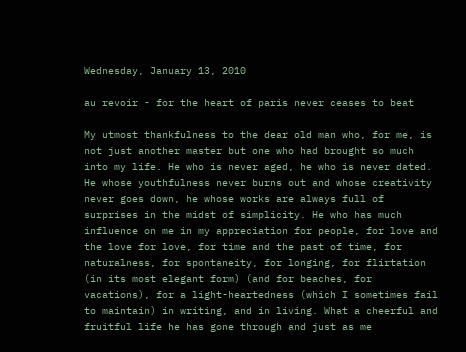Wednesday, January 13, 2010

au revoir - for the heart of paris never ceases to beat

My utmost thankfulness to the dear old man who, for me, is not just another master but one who had brought so much into my life. He who is never aged, he who is never dated. He whose youthfulness never burns out and whose creativity never goes down, he whose works are always full of surprises in the midst of simplicity. He who has much influence on me in my appreciation for people, for love and the love for love, for time and the past of time, for naturalness, for spontaneity, for longing, for flirtation (in its most elegant form) (and for beaches, for vacations), for a light-heartedness (which I sometimes fail to maintain) in writing, and in living. What a cheerful and fruitful life he has gone through and just as me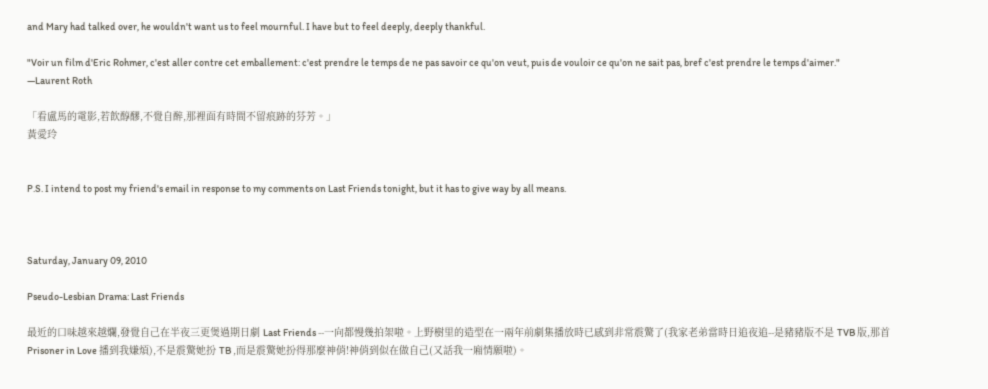and Mary had talked over, he wouldn't want us to feel mournful. I have but to feel deeply, deeply thankful.

"Voir un film d'Eric Rohmer, c'est aller contre cet emballement: c'est prendre le temps de ne pas savoir ce qu'on veut, puis de vouloir ce qu'on ne sait pas, bref c'est prendre le temps d'aimer."
—Laurent Roth

「看盧馬的電影,若飲醇醪,不覺自醉,那裡面有時間不留痕跡的芬芳。」
黃愛玲


P.S. I intend to post my friend's email in response to my comments on Last Friends tonight, but it has to give way by all means.



Saturday, January 09, 2010

Pseudo-Lesbian Drama: Last Friends

最近的口味越來越爛,發覺自己在半夜三更煲過期日劇 Last Friends --一向都慢幾拍架啦。上野樹里的造型在一兩年前劇集播放時已感到非常震驚了(我家老弟當時日追夜追--是豬豬版不是 TVB 版,那首 Prisoner in Love 播到我嫌煩),不是震驚她扮 TB ,而是震驚她扮得那麼神俏!神俏到似在做自己(又話我一廂情願啦)。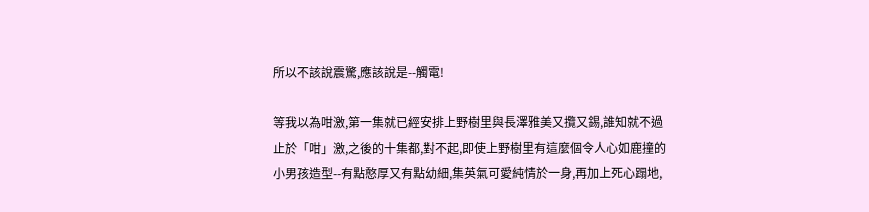所以不該說震驚,應該說是--觸電!

等我以為咁激,第一集就已經安排上野樹里與長澤雅美又攬又錫,誰知就不過止於「咁」激,之後的十集都,對不起,即使上野樹里有這麼個令人心如鹿撞的小男孩造型--有點憨厚又有點幼細,集英氣可愛純情於一身,再加上死心蹋地,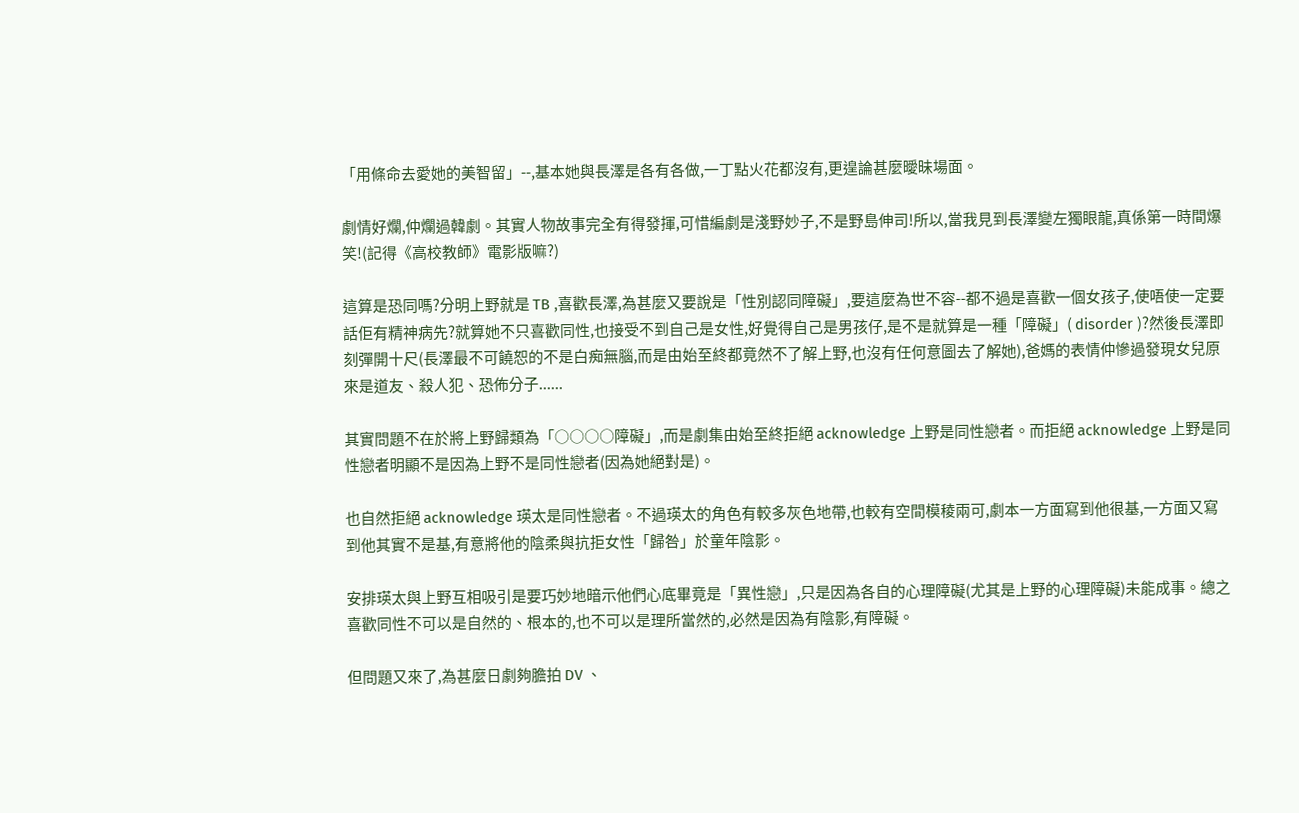「用條命去愛她的美智留」--,基本她與長澤是各有各做,一丁點火花都沒有,更遑論甚麼曖昧場面。

劇情好爛,仲爛過韓劇。其實人物故事完全有得發揮,可惜編劇是淺野妙子,不是野島伸司!所以,當我見到長澤變左獨眼龍,真係第一時間爆笑!(記得《高校教師》電影版嘛?)

這算是恐同嗎?分明上野就是 TB ,喜歡長澤,為甚麼又要說是「性別認同障礙」,要這麼為世不容--都不過是喜歡一個女孩子,使唔使一定要話佢有精神病先?就算她不只喜歡同性,也接受不到自己是女性,好覺得自己是男孩仔,是不是就算是一種「障礙」( disorder )?然後長澤即刻彈開十尺(長澤最不可饒恕的不是白痴無腦,而是由始至終都竟然不了解上野,也沒有任何意圖去了解她),爸媽的表情仲慘過發現女兒原來是道友、殺人犯、恐佈分子......

其實問題不在於將上野歸類為「○○○○障礙」,而是劇集由始至終拒絕 acknowledge 上野是同性戀者。而拒絕 acknowledge 上野是同性戀者明顯不是因為上野不是同性戀者(因為她絕對是)。

也自然拒絕 acknowledge 瑛太是同性戀者。不過瑛太的角色有較多灰色地帶,也較有空間模稜兩可,劇本一方面寫到他很基,一方面又寫到他其實不是基,有意將他的陰柔與抗拒女性「歸咎」於童年陰影。

安排瑛太與上野互相吸引是要巧妙地暗示他們心底畢竟是「異性戀」,只是因為各自的心理障礙(尤其是上野的心理障礙)未能成事。總之喜歡同性不可以是自然的、根本的,也不可以是理所當然的,必然是因為有陰影,有障礙。

但問題又來了,為甚麼日劇夠膽拍 DV 、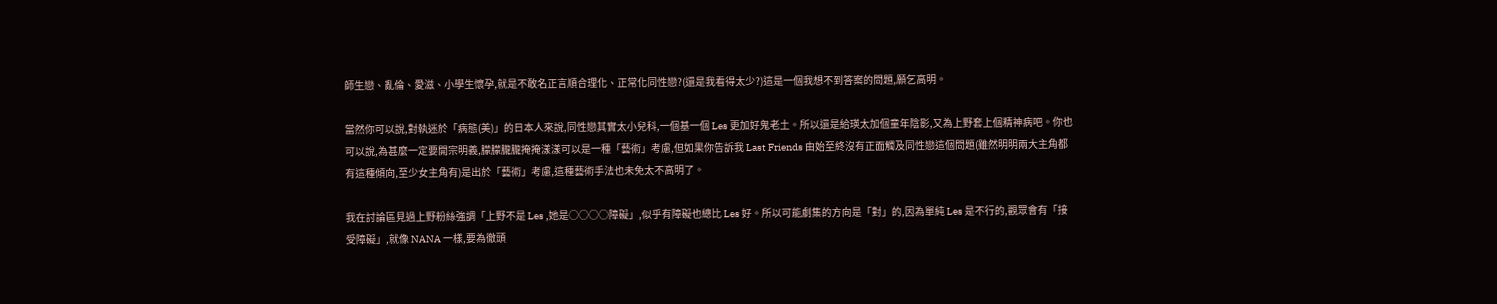師生戀、亂倫、愛滋、小學生懷孕,就是不敢名正言順合理化、正常化同性戀?(還是我看得太少?)這是一個我想不到答案的問題,願乞高明。

當然你可以說,對執迷於「病態(美)」的日本人來說,同性戀其實太小兒科,一個基一個 Les 更加好鬼老土。所以還是給瑛太加個童年陰影,又為上野套上個精神病吧。你也可以說,為甚麼一定要開宗明義,朦朦朧朧掩掩漾漾可以是一種「藝術」考慮,但如果你告訴我 Last Friends 由始至終沒有正面觸及同性戀這個問題(雖然明明兩大主角都有這種傾向,至少女主角有)是出於「藝術」考慮,這種藝術手法也未免太不高明了。

我在討論區見過上野粉絲強調「上野不是 Les ,她是○○○○障礙」,似乎有障礙也總比 Les 好。所以可能劇集的方向是「對」的,因為單純 Les 是不行的,觀眾會有「接受障礙」,就像 NANA 一樣,要為徹頭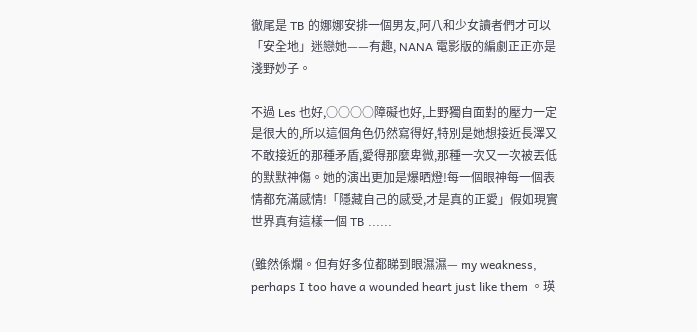徹尾是 TB 的娜娜安排一個男友,阿八和少女讀者們才可以「安全地」迷戀她——有趣, NANA 電影版的編劇正正亦是淺野妙子。

不過 Les 也好,○○○○障礙也好,上野獨自面對的壓力一定是很大的,所以這個角色仍然寫得好,特別是她想接近長澤又不敢接近的那種矛盾,愛得那麼卑微,那種一次又一次被丟低的默默神傷。她的演出更加是爆晒燈!每一個眼神每一個表情都充滿感情!「隱藏自己的感受,才是真的正愛」假如現實世界真有這樣一個 TB ......

(雖然係爛。但有好多位都睇到眼濕濕— my weakness, perhaps I too have a wounded heart just like them 。瑛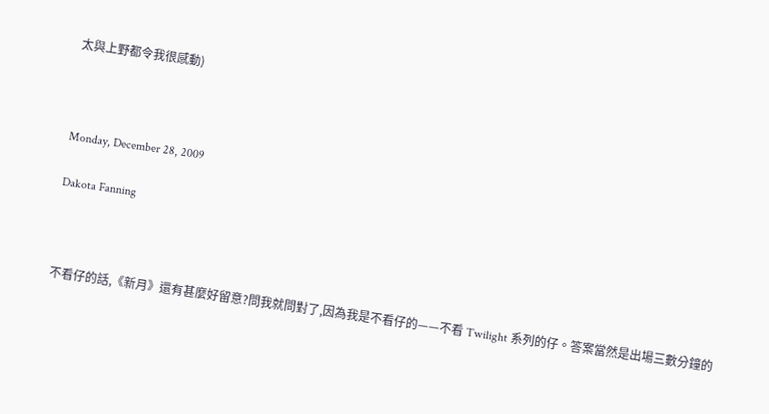太與上野都令我很感動)



Monday, December 28, 2009

Dakota Fanning



不看仔的話,《新月》還有甚麼好留意?問我就問對了,因為我是不看仔的——不看 Twilight 系列的仔。答案當然是出場三數分鐘的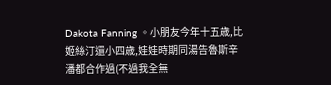Dakota Fanning 。小朋友今年十五歳,比姬絲汀還小四歳,娃娃時期同湯告魯斯辛潘都合作過(不過我全無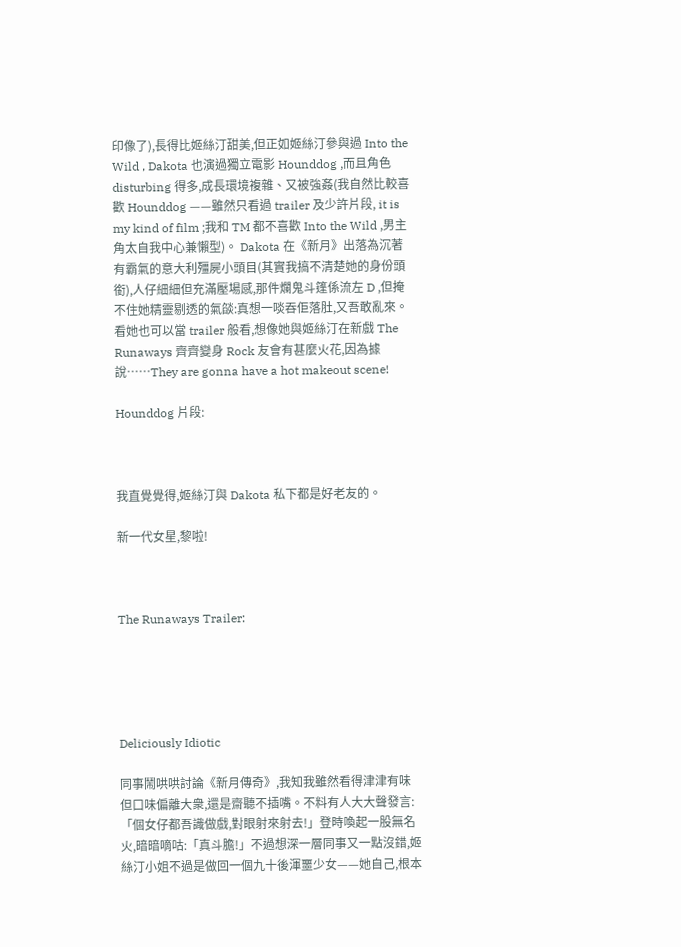印像了),長得比姬絲汀甜美,但正如姬絲汀參與過 Into the Wild , Dakota 也演過獨立電影 Hounddog ,而且角色 disturbing 得多,成長環境複雜、又被強姦(我自然比較喜歡 Hounddog ——雖然只看過 trailer 及少許片段, it is my kind of film ;我和 TM 都不喜歡 Into the Wild ,男主角太自我中心兼懶型)。 Dakota 在《新月》出落為沉著有霸氣的意大利殭屍小頭目(其實我搞不清楚她的身份頭銜),人仔細細但充滿壓場感,那件爛鬼斗篷係流左 D ,但掩不住她精靈剔透的氣燄:真想一啖吞佢落肚,又吾敢亂來。看她也可以當 trailer 般看,想像她與姬絲汀在新戲 The Runaways 齊齊變身 Rock 友會有甚麼火花,因為據說……They are gonna have a hot makeout scene!

Hounddog 片段:



我直覺覺得,姬絲汀與 Dakota 私下都是好老友的。

新一代女星,黎啦!



The Runaways Trailer:





Deliciously Idiotic

同事鬧哄哄討論《新月傳奇》,我知我雖然看得津津有味但口味偏離大衆,還是齋聽不插嘴。不料有人大大聲發言:「個女仔都吾識做戲,對眼射來射去!」登時喚起一股無名火,暗暗嘀咕:「真斗膽!」不過想深一層同事又一點沒錯,姬絲汀小姐不過是做回一個九十後渾噩少女——她自己,根本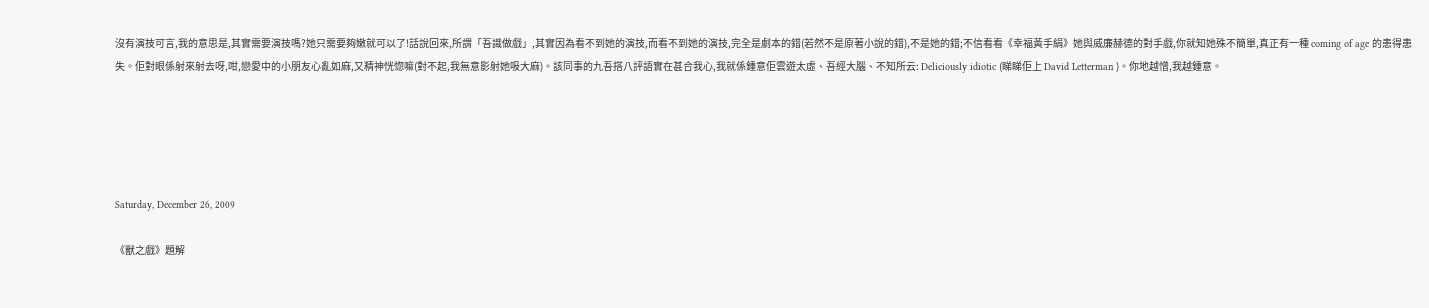沒有演技可言,我的意思是,其實需要演技嗎?她只需要夠嫩就可以了!話說回來,所謂「吾識做戲」,其實因為看不到她的演技,而看不到她的演技,完全是劇本的錯(若然不是原著小說的錯),不是她的錯;不信看看《幸福黃手絹》她與威廉赫德的對手戲,你就知她殊不簡單,真正有一種 coming of age 的患得患失。佢對眼係射來射去呀,咁,戀愛中的小朋友心亂如麻,又精神恍惚嘛(對不起,我無意影射她吸大麻)。該同事的九吾搭八評語實在甚合我心,我就係鍾意佢雲遊太虛、吾經大腦、不知所云: Deliciously idiotic (睇睇佢上 David Letterman )。你地越憎,我越鍾意。





Saturday, December 26, 2009

《獸之戲》題解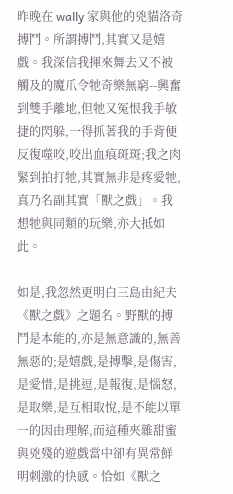昨晚在 wally 家與他的兇貓洛奇搏鬥。所謂搏鬥,其實又是嬉戲。我深信我揮來舞去又不被觸及的魔爪令牠奇樂無窮--興奮到雙手離地,但牠又冤恨我手敏捷的閃躲,一得抓著我的手背便反復噬咬,咬出血痕斑斑;我之肉緊到拍打牠,其實無非是疼愛牠,真乃名副其實「獸之戲」。我想牠與同類的玩樂,亦大抵如此。

如是,我忽然更明白三島由紀夫《獸之戲》之題名。野獸的搏鬥是本能的,亦是無意識的,無善無惡的;是嬉戲,是搏擊,是傷害,是愛惜,是挑逗,是報復,是惱怒,是取樂,是互相取悅,是不能以單一的因由理解,而這種夾雜甜蜜與兇殘的遊戲當中卻有異常鮮明刺激的快感。恰如《獸之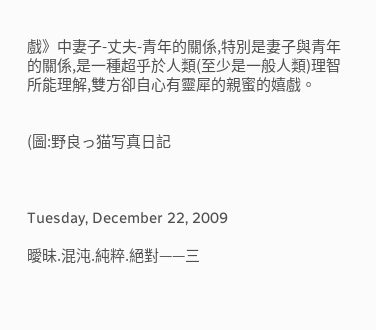戲》中妻子-丈夫-青年的關係,特別是妻子與青年的關係,是一種超乎於人類(至少是一般人類)理智所能理解,雙方卻自心有靈犀的親蜜的嬉戲。


(圖:野良っ猫写真日記



Tuesday, December 22, 2009

曖昧.混沌.純粹.絕對——三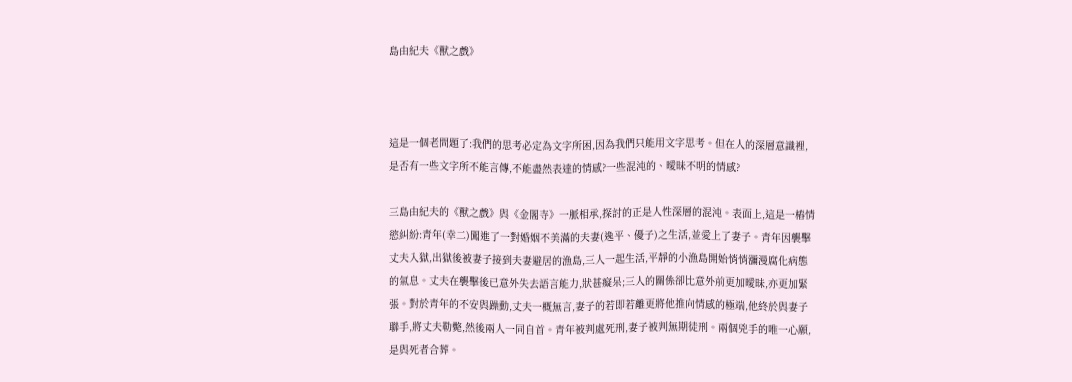島由紀夫《獸之戲》



這是一個老問題了:我們的思考必定為文字所困,因為我們只能用文字思考。但在人的深層意識裡,是否有一些文字所不能言傳,不能盡然表達的情感?一些混沌的、曖昧不明的情感?

三島由紀夫的《獸之戲》與《金閣寺》一脈相承,探討的正是人性深層的混沌。表面上,這是一樁情慾糾紛:青年(幸二)闖進了一對婚姻不美滿的夫妻(逸平、優子)之生活,並愛上了妻子。青年因襲擊丈夫入獄,出獄後被妻子接到夫妻避居的漁島,三人一起生活,平靜的小漁島開始悄悄瀰漫腐化病態的氣息。丈夫在襲擊後已意外失去語言能力,狀甚癡呆;三人的關係卻比意外前更加曖昧,亦更加緊張。對於青年的不安與躁動,丈夫一概無言,妻子的若即若離更將他推向情感的極端,他終於與妻子聯手,將丈夫勒斃,然後兩人一同自首。青年被判處死刑,妻子被判無期徒刑。兩個兇手的唯一心願,是與死者合葬。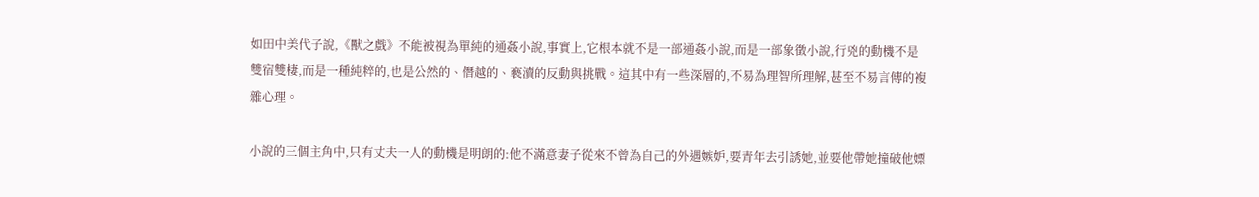如田中美代子說,《獸之戲》不能被視為單純的通姦小說,事實上,它根本就不是一部通姦小說,而是一部象徵小說,行兇的動機不是雙宿雙棲,而是一種純粹的,也是公然的、僭越的、褻瀆的反動與挑戰。這其中有一些深層的,不易為理智所理解,甚至不易言傳的複雜心理。

小說的三個主角中,只有丈夫一人的動機是明朗的:他不滿意妻子從來不曾為自己的外遇嫉妒,要青年去引誘她,並要他帶她撞破他嫖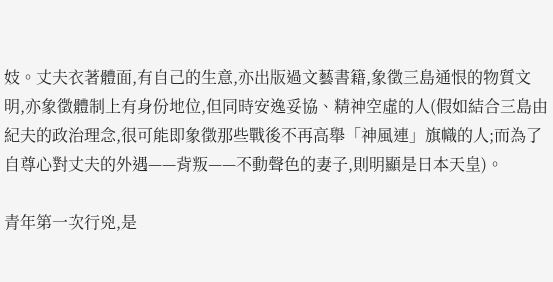妓。丈夫衣著體面,有自己的生意,亦出版過文藝書籍,象徵三島通恨的物質文明,亦象徵體制上有身份地位,但同時安逸妥協、精神空虛的人(假如結合三島由紀夫的政治理念,很可能即象徵那些戰後不再高舉「神風連」旗幟的人;而為了自尊心對丈夫的外遇——背叛——不動聲色的妻子,則明顯是日本天皇)。

青年第一次行兇,是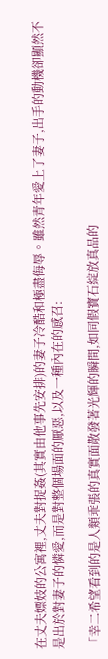在丈夫嫖妓的公寓裡,丈夫對捉姦(其實由他事先安排)的妻子冷酷和極盡侮辱。雖然青年愛上了妻子,出手的動機卻顯然不是出於對妻子的憐愛,而是對整個場面的厭惡,以及一種內在的感召:

「幸二希望看到的是人類乖張的真實面散發著光輝的瞬間,如同假寶石綻放真品的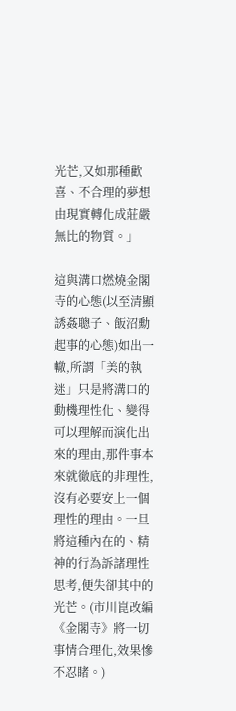光芒,又如那種歡喜、不合理的夢想由現實轉化成莊嚴無比的物質。」

這與溝口燃燒金閣寺的心態(以至清顯誘姦聰子、飯沼勳起事的心態)如出一轍,所謂「美的執迷」只是將溝口的動機理性化、變得可以理解而演化出來的理由,那件事本來就徹底的非理性,沒有必要安上一個理性的理由。一旦將這種內在的、精神的行為訴諸理性思考,便失卻其中的光芒。(市川崑改編《金閣寺》將一切事情合理化,效果慘不忍睹。)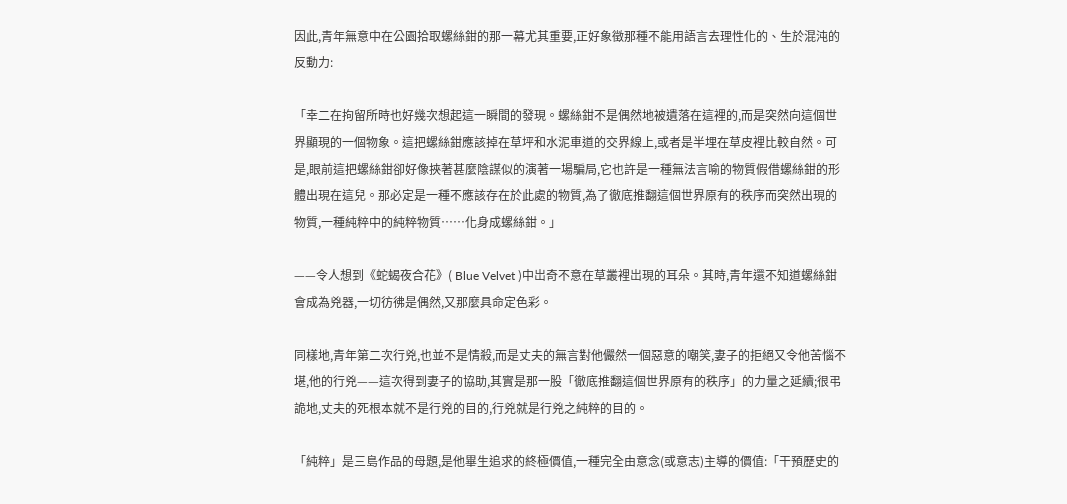因此,青年無意中在公園拾取螺絲鉗的那一幕尤其重要,正好象徵那種不能用語言去理性化的、生於混沌的反動力:

「幸二在拘留所時也好幾次想起這一瞬間的發現。螺絲鉗不是偶然地被遺落在這裡的,而是突然向這個世界顯現的一個物象。這把螺絲鉗應該掉在草坪和水泥車道的交界線上,或者是半埋在草皮裡比較自然。可是,眼前這把螺絲鉗卻好像挾著甚麼陰謀似的演著一場騙局,它也許是一種無法言喻的物質假借螺絲鉗的形體出現在這兒。那必定是一種不應該存在於此處的物質,為了徹底推翻這個世界原有的秩序而突然出現的物質,一種純粹中的純粹物質……化身成螺絲鉗。」

——令人想到《蛇蝎夜合花》( Blue Velvet )中岀奇不意在草叢裡岀現的耳朵。其時,青年還不知道螺絲鉗會成為兇器,一切彷彿是偶然,又那麼具命定色彩。

同樣地,青年第二次行兇,也並不是情殺,而是丈夫的無言對他儼然一個惡意的嘲笑,妻子的拒絕又令他苦惱不堪,他的行兇——這次得到妻子的協助,其實是那一股「徹底推翻這個世界原有的秩序」的力量之延續;很弔詭地,丈夫的死根本就不是行兇的目的,行兇就是行兇之純粹的目的。

「純粹」是三島作品的母題,是他畢生追求的終極價值,一種完全由意念(或意志)主導的價值:「干預歷史的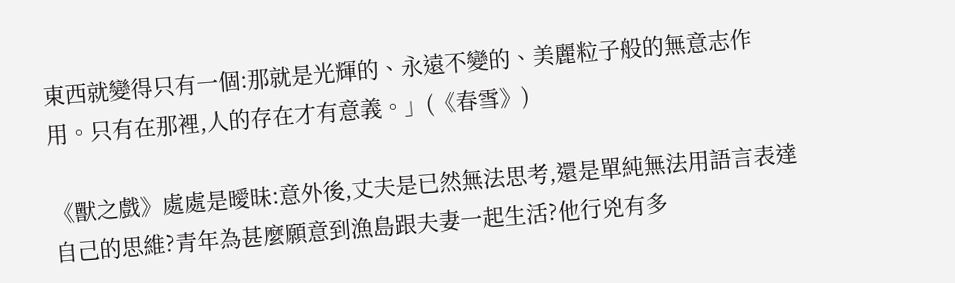東西就變得只有一個:那就是光輝的、永遠不變的、美麗粒子般的無意志作用。只有在那裡,人的存在才有意義。」(《春雪》)

《獸之戲》處處是曖昧:意外後,丈夫是已然無法思考,還是單純無法用語言表達自己的思維?青年為甚麼願意到漁島跟夫妻一起生活?他行兇有多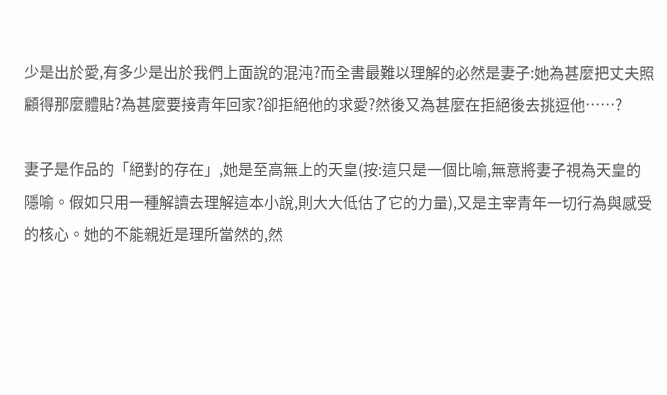少是出於愛,有多少是出於我們上面說的混沌?而全書最難以理解的必然是妻子:她為甚麼把丈夫照顧得那麼體貼?為甚麼要接青年回家?卻拒絕他的求愛?然後又為甚麼在拒絕後去挑逗他……?

妻子是作品的「絕對的存在」,她是至高無上的天皇(按:這只是一個比喻,無意將妻子視為天皇的隱喻。假如只用一種解讀去理解這本小說,則大大低估了它的力量),又是主宰青年一切行為與感受的核心。她的不能親近是理所當然的,然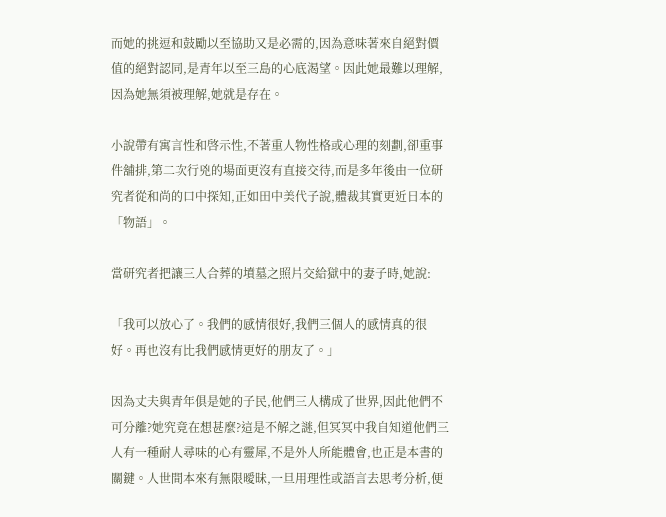而她的挑逗和鼓勵以至協助又是必需的,因為意味著來自絕對價值的絕對認同,是青年以至三島的心底渴望。因此她最難以理解,因為她無須被理解,她就是存在。

小說帶有寓言性和啓示性,不著重人物性格或心理的刻劃,卻重事件舖排,第二次行兇的場面更沒有直接交待,而是多年後由一位研究者從和尚的口中探知,正如田中美代子說,體裁其實更近日本的「物語」。

當研究者把讓三人合葬的墳墓之照片交給獄中的妻子時,她說:

「我可以放心了。我們的感情很好,我們三個人的感情真的很好。再也沒有比我們感情更好的朋友了。」

因為丈夫與青年俱是她的子民,他們三人構成了世界,因此他們不可分離?她究竟在想甚麼?這是不解之謎,但冥冥中我自知道他們三人有一種耐人尋味的心有靈犀,不是外人所能體會,也正是本書的關鍵。人世間本來有無限曖昧,一旦用理性或語言去思考分析,便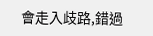會走入歧路,錯過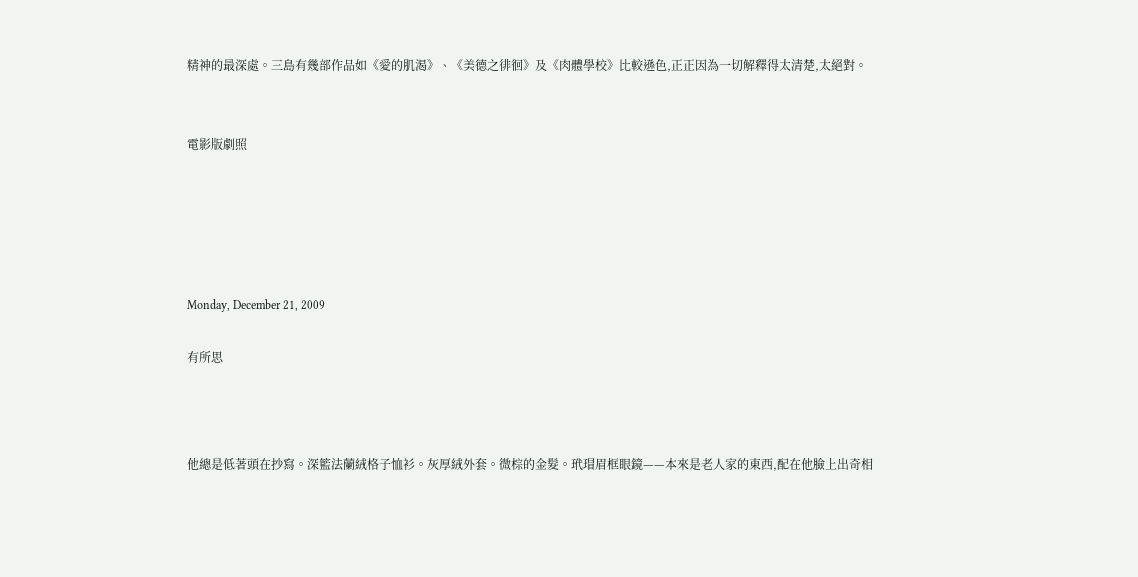精神的最深處。三島有幾部作品如《愛的肌渴》、《美德之徘徊》及《肉體學校》比較遜色,正正因為一切解釋得太清楚,太絕對。


電影版劇照





Monday, December 21, 2009

有所思



他總是低著頭在抄寫。深籃法蘭絨格子恤衫。灰厚絨外套。微棕的金髮。玳瑁眉框眼鏡——本來是老人家的東西,配在他臉上出奇相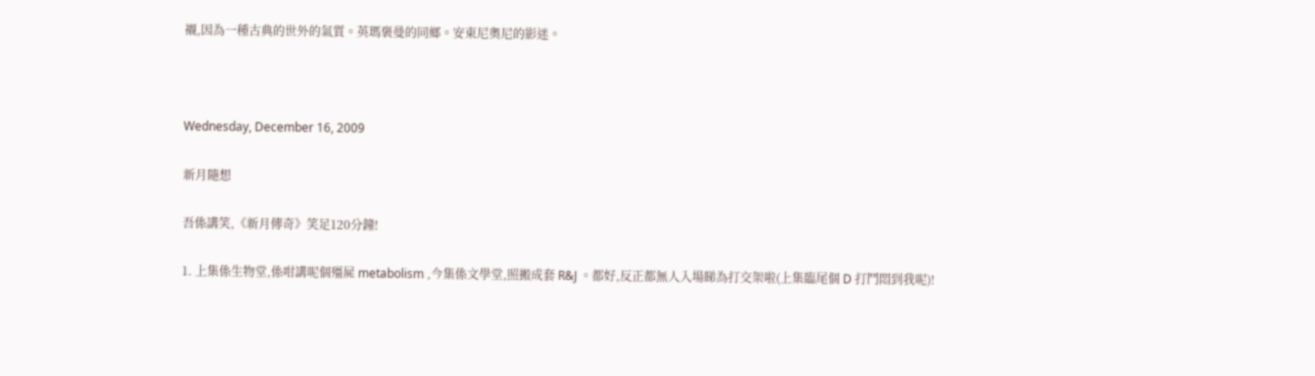襯,因為一種古典的世外的氣質。英瑪褒曼的同鄉。安東尼奧尼的影迷。



Wednesday, December 16, 2009

新月隨想

吾係講笑,《新月傳奇》笑足120分鐘!

1. 上集係生物堂,係咁講呢個殭屍 metabolism ,今集係文學堂,照搬成套 R&J 。都好,反正都無人入場睇為打交架啦(上集臨尾個 D 打鬥悶到我呢)!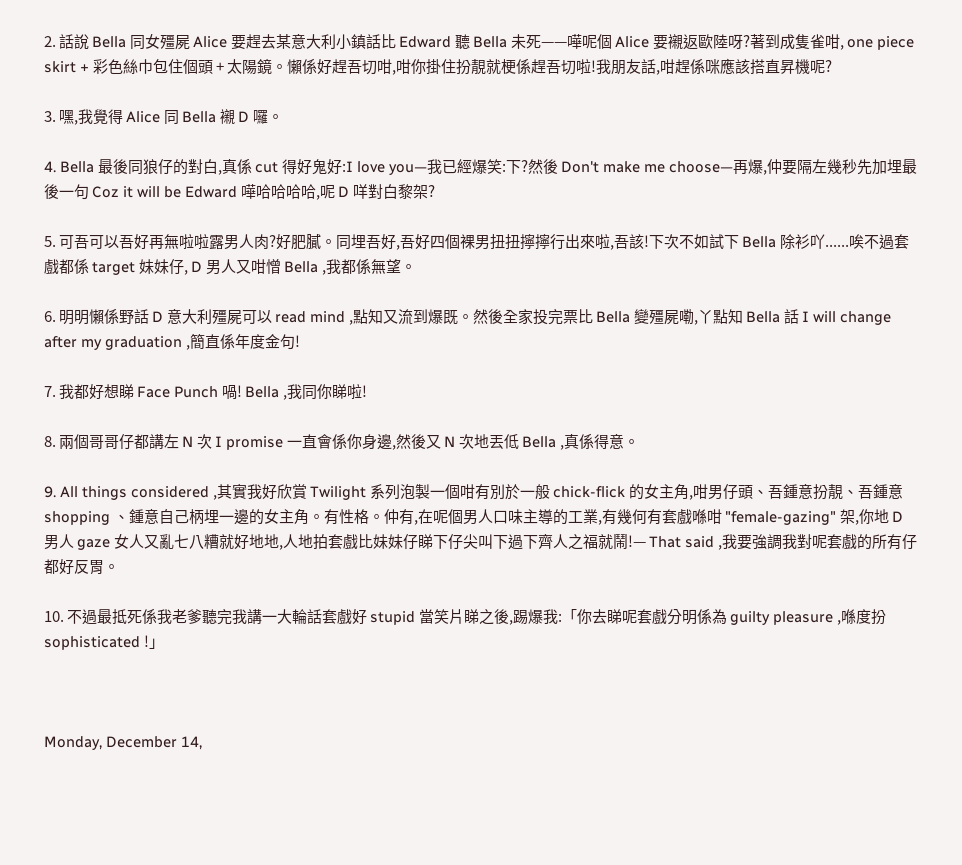2. 話說 Bella 同女殭屍 Alice 要趕去某意大利小鎮話比 Edward 聽 Bella 未死——嘩呢個 Alice 要襯返歐陸呀?著到成隻雀咁, one piece skirt + 彩色絲巾包住個頭 + 太陽鏡。懶係好趕吾切咁,咁你掛住扮靚就梗係趕吾切啦!我朋友話,咁趕係咪應該搭直昇機呢?

3. 嘿,我覺得 Alice 同 Bella 襯 D 囉。

4. Bella 最後同狼仔的對白,真係 cut 得好鬼好:I love you—我已經爆笑:下?然後 Don't make me choose—再爆,仲要隔左幾秒先加埋最後一句 Coz it will be Edward 嘩哈哈哈哈,呢 D 咩對白黎架?

5. 可吾可以吾好再無啦啦露男人肉?好肥膩。同埋吾好,吾好四個裸男扭扭擰擰行出來啦,吾該!下次不如試下 Bella 除衫吖......唉不過套戲都係 target 妹妹仔, D 男人又咁憎 Bella ,我都係無望。

6. 明明懶係野話 D 意大利殭屍可以 read mind ,點知又流到爆既。然後全家投完票比 Bella 變殭屍嘞,丫點知 Bella 話 I will change after my graduation ,簡直係年度金句!

7. 我都好想睇 Face Punch 喎! Bella ,我同你睇啦!

8. 兩個哥哥仔都講左 N 次 I promise 一直會係你身邊,然後又 N 次地丟低 Bella ,真係得意。

9. All things considered ,其實我好欣賞 Twilight 系列泡製一個咁有別於一般 chick-flick 的女主角,咁男仔頭、吾鍾意扮靚、吾鍾意 shopping 、鍾意自己柄埋一邊的女主角。有性格。仲有,在呢個男人口味主導的工業,有幾何有套戲喺咁 "female-gazing" 架,你地 D 男人 gaze 女人又亂七八糟就好地地,人地拍套戲比妹妹仔睇下仔尖叫下過下齊人之福就鬧!— That said ,我要強調我對呢套戲的所有仔都好反胃。

10. 不過最抵死係我老爹聽完我講一大輪話套戲好 stupid 當笑片睇之後,踢爆我:「你去睇呢套戲分明係為 guilty pleasure ,喺度扮 sophisticated !」



Monday, December 14,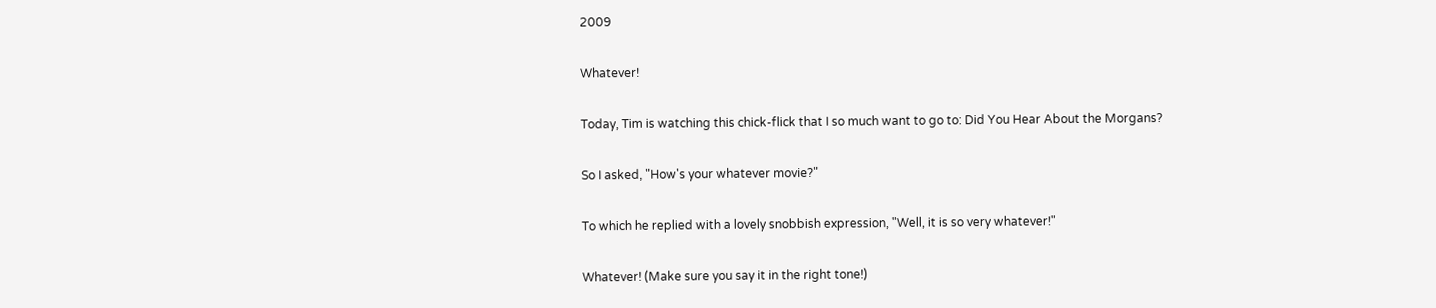2009

Whatever!

Today, Tim is watching this chick-flick that I so much want to go to: Did You Hear About the Morgans?

So I asked, "How's your whatever movie?"

To which he replied with a lovely snobbish expression, "Well, it is so very whatever!"

Whatever! (Make sure you say it in the right tone!)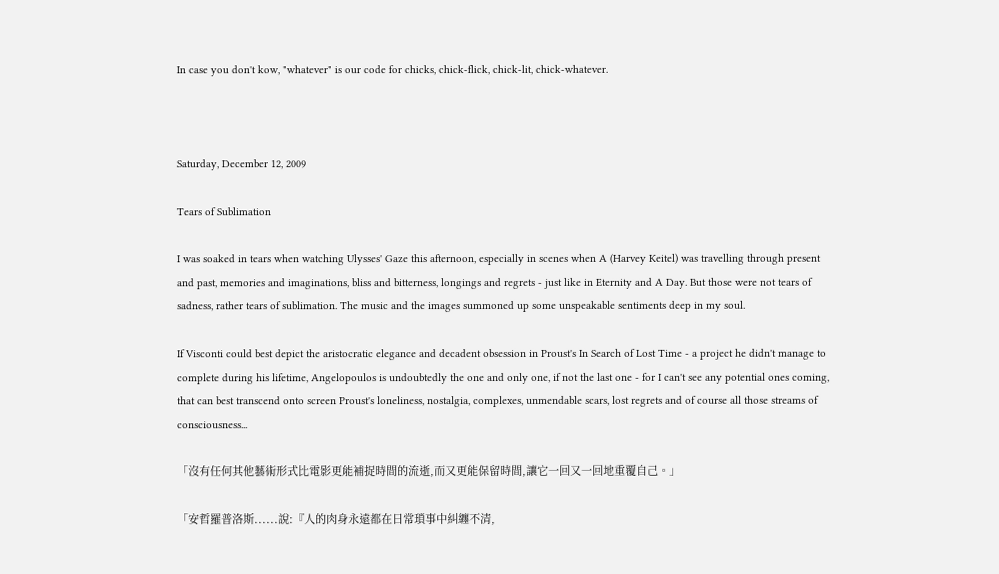In case you don't kow, "whatever" is our code for chicks, chick-flick, chick-lit, chick-whatever.



Saturday, December 12, 2009

Tears of Sublimation

I was soaked in tears when watching Ulysses' Gaze this afternoon, especially in scenes when A (Harvey Keitel) was travelling through present and past, memories and imaginations, bliss and bitterness, longings and regrets - just like in Eternity and A Day. But those were not tears of sadness, rather tears of sublimation. The music and the images summoned up some unspeakable sentiments deep in my soul.

If Visconti could best depict the aristocratic elegance and decadent obsession in Proust's In Search of Lost Time - a project he didn't manage to complete during his lifetime, Angelopoulos is undoubtedly the one and only one, if not the last one - for I can't see any potential ones coming, that can best transcend onto screen Proust's loneliness, nostalgia, complexes, unmendable scars, lost regrets and of course all those streams of consciousness...

「沒有任何其他藝術形式比電影更能補捉時間的流逝,而又更能保留時間,讓它一回又一回地重覆自己。」

「安哲羅普洛斯......說:『人的肉身永遠都在日常瑣事中糾纏不清,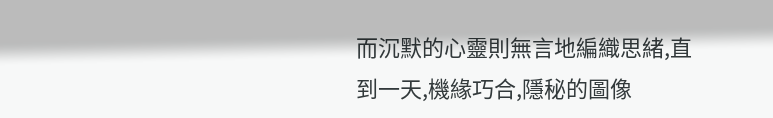而沉默的心靈則無言地編織思緒,直到一天,機緣巧合,隱秘的圖像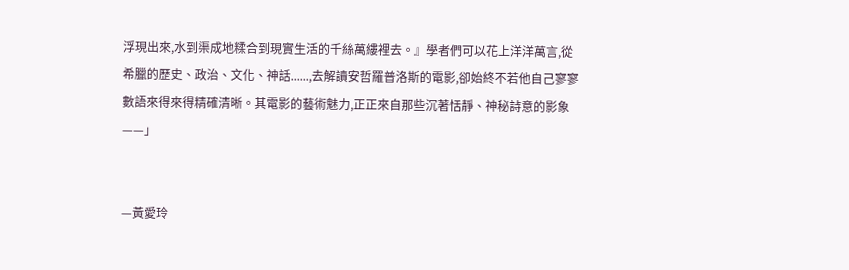浮現出來,水到渠成地糅合到現實生活的千絲萬縷裡去。』學者們可以花上洋洋萬言,從希臘的歷史、政治、文化、神話......,去解讀安哲羅普洛斯的電影,卻始終不若他自己寥寥數語來得來得精確清晰。其電影的藝術魅力,正正來自那些沉著恬靜、神秘詩意的影象——」


—黃愛玲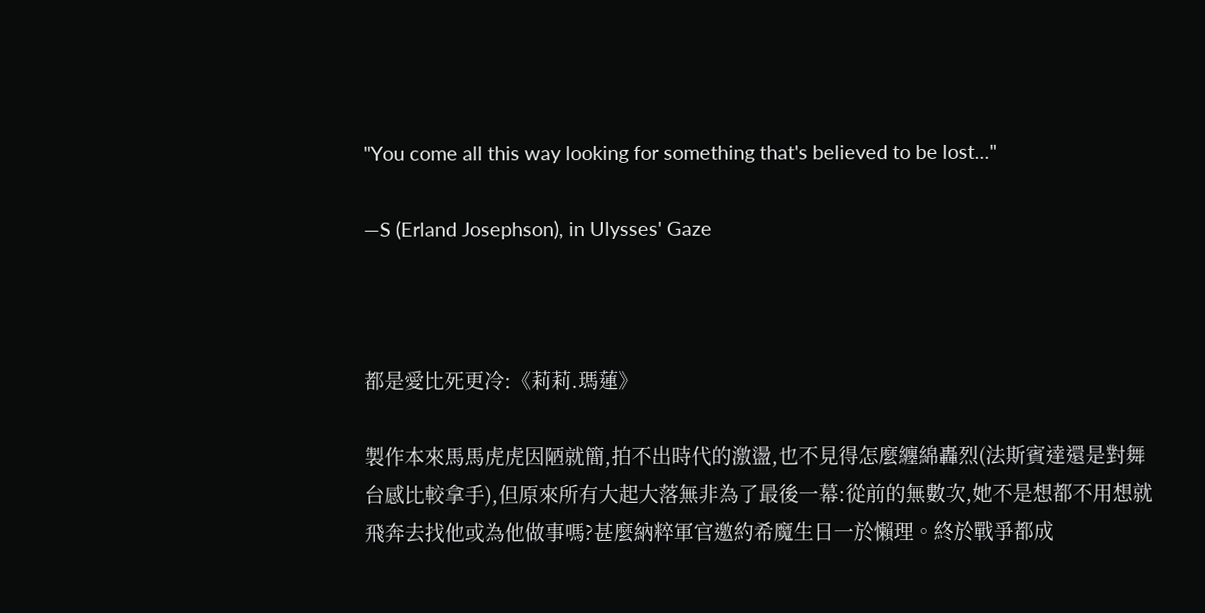"You come all this way looking for something that's believed to be lost..."

—S (Erland Josephson), in Ulysses' Gaze



都是愛比死更冷:《莉莉.瑪蓮》

製作本來馬馬虎虎因陋就簡,拍不出時代的激盪,也不見得怎麼纏綿轟烈(法斯賓達還是對舞台感比較拿手),但原來所有大起大落無非為了最後一幕:從前的無數次,她不是想都不用想就飛奔去找他或為他做事嗎?甚麼納粹軍官邀約希魔生日一於懶理。終於戰爭都成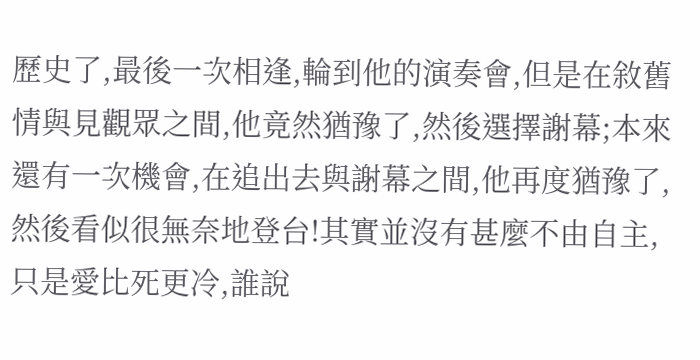歷史了,最後一次相逢,輪到他的演奏會,但是在敘舊情與見觀眾之間,他竟然猶豫了,然後選擇謝幕;本來還有一次機會,在追出去與謝幕之間,他再度猶豫了,然後看似很無奈地登台!其實並沒有甚麼不由自主,只是愛比死更冷,誰說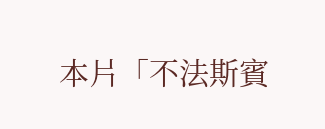本片「不法斯賓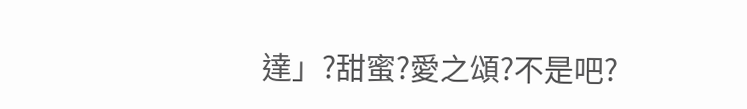達」?甜蜜?愛之頌?不是吧?